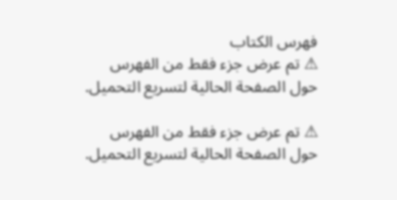فهرس الكتاب
⚠ تم عرض جزء فقط من الفهرس حول الصفحة الحالية لتسريع التحميل.

⚠ تم عرض جزء فقط من الفهرس حول الصفحة الحالية لتسريع التحميل.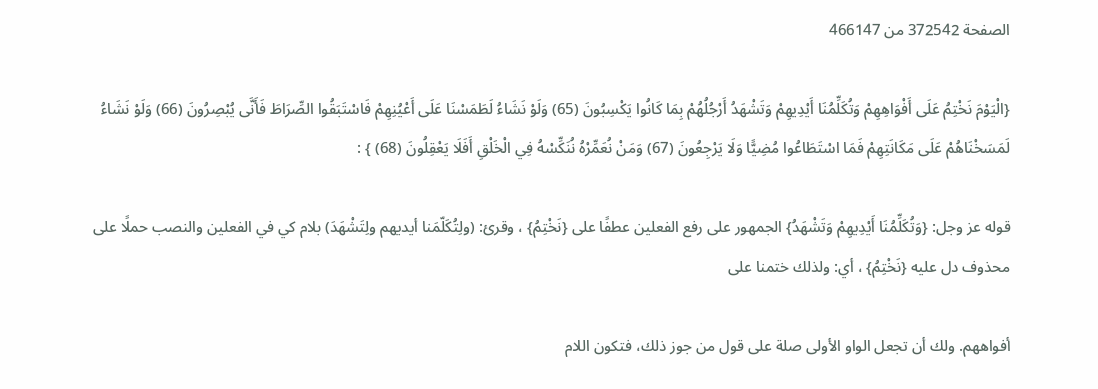الصفحة 372542 من 466147

{الْيَوْمَ نَخْتِمُ عَلَى أَفْوَاهِهِمْ وَتُكَلِّمُنَا أَيْدِيهِمْ وَتَشْهَدُ أَرْجُلُهُمْ بِمَا كَانُوا يَكْسِبُونَ (65) وَلَوْ نَشَاءُ لَطَمَسْنَا عَلَى أَعْيُنِهِمْ فَاسْتَبَقُوا الصِّرَاطَ فَأَنَّى يُبْصِرُونَ (66) وَلَوْ نَشَاءُ لَمَسَخْنَاهُمْ عَلَى مَكَانَتِهِمْ فَمَا اسْتَطَاعُوا مُضِيًّا وَلَا يَرْجِعُونَ (67) وَمَنْ نُعَمِّرْهُ نُنَكِّسْهُ فِي الْخَلْقِ أَفَلَا يَعْقِلُونَ (68) } :

قوله عز وجل: {وَتُكَلِّمُنَا أَيْدِيهِمْ وَتَشْهَدُ} الجمهور على رفع الفعلين عطفًا على {نَخْتِمُ} ، وقرئ: (ولِتُكَلّمَنا أيديهم ولِتَشْهَدَ) بلام كي في الفعلين والنصب حملًا على محذوف دل عليه {نَخْتِمُ} ، أي: ولذلك ختمنا على

أفواههم. ولك أن تجعل الواو الأولى صلة على قول من جوز ذلك، فتكون اللام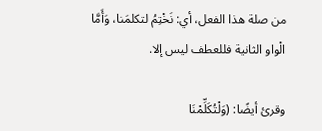من صلة هذا الفعل، أي: نَخْتِمُ لتكلمَنا، وَأَمَّا الْواو الثانية فللعطف ليس إلا.

وقرئ أيضًا: (وَلْتُكَلِّمْنَا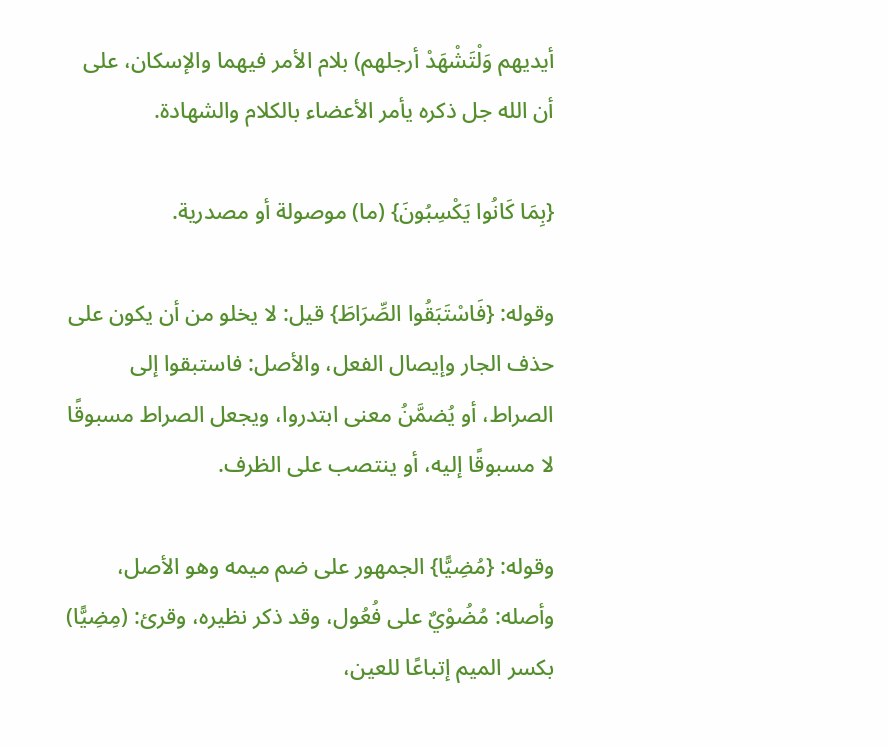أيديهم وَلْتَشْهَدْ أرجلهم) بلام الأمر فيهما والإسكان، على أن الله جل ذكره يأمر الأعضاء بالكلام والشهادة.

{بِمَا كَانُوا يَكْسِبُونَ} (ما) موصولة أو مصدرية.

وقوله: {فَاسْتَبَقُوا الصِّرَاطَ} قيل: لا يخلو من أن يكون على حذف الجار وإيصال الفعل، والأصل: فاستبقوا إلى الصراط، أو يُضمَّنُ معنى ابتدروا، ويجعل الصراط مسبوقًا لا مسبوقًا إليه، أو ينتصب على الظرف.

وقوله: {مُضِيًّا} الجمهور على ضم ميمه وهو الأصل، وأصله: مُضُوْيٌ على فُعُول، وقد ذكر نظيره، وقرئ: (مِضِيًّا) بكسر الميم إتباعًا للعين،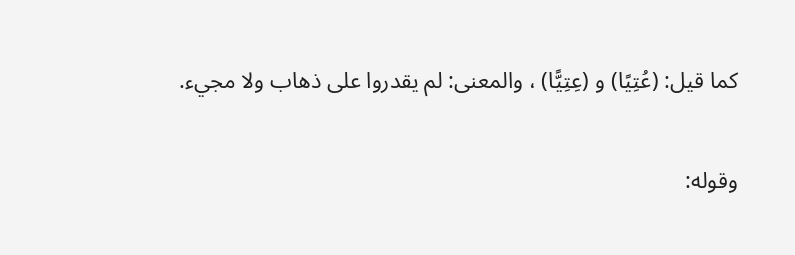كما قيل: (عُتِيًا) و (عِتِيًّا) ، والمعنى: لم يقدروا على ذهاب ولا مجيء.

وقوله: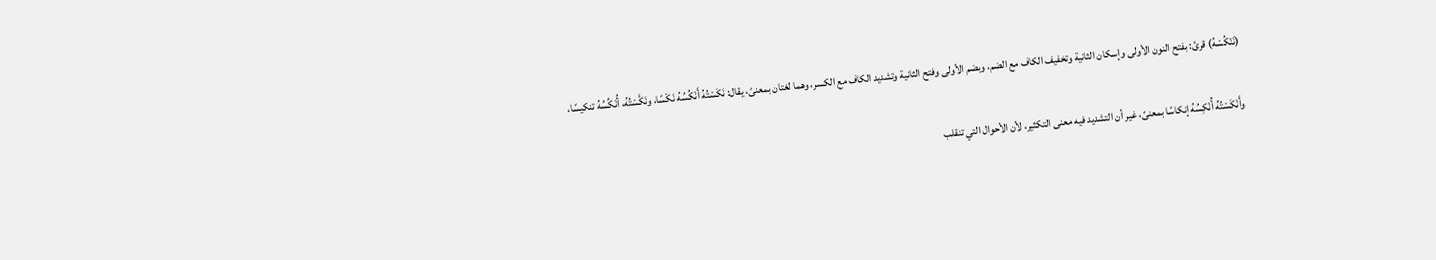(نَنْكُسْهُ) قرئ: بفتح النون الأولى وإسكان الثانية وتخفيف الكاف مع الضم، وبضم الأولى وفتح الثانية وتشديد الكاف مع الكسر، وهما لغتان بمعنىً، يقال: نَكَسْتُهُ أَنْكُسُهُ نَكْسًا، ونَكَّسْتُهُ، أُنَكِّسُهُ تنكيسًا،

وأَنْكَسْتُهُ أُنْكِسُهُ إنكاسًا بمعنىً، غير أن التشديد فيه معنى التكثير، لأن الأحوال التي تنقلب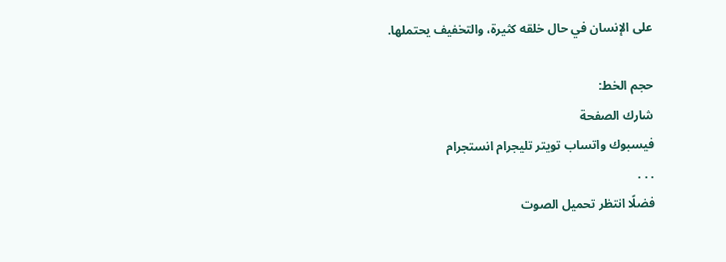على الإنسان في حال خلقه كثيرة، والتخفيف يحتملها.

حجم الخط:
شارك الصفحة
فيسبوك واتساب تويتر تليجرام انستجرام
. . .
فضلًا انتظر تحميل الصوت